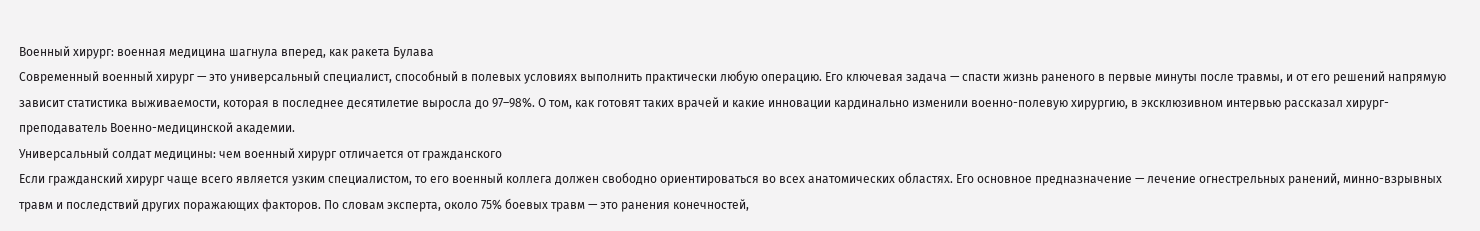Военный хирург: военная медицина шагнула вперед, как ракета Булава
Современный военный хирург — это универсальный специалист, способный в полевых условиях выполнить практически любую операцию. Его ключевая задача — спасти жизнь раненого в первые минуты после травмы, и от его решений напрямую зависит статистика выживаемости, которая в последнее десятилетие выросла до 97–98%. О том, как готовят таких врачей и какие инновации кардинально изменили военно-полевую хирургию, в эксклюзивном интервью рассказал хирург-преподаватель Военно-медицинской академии.
Универсальный солдат медицины: чем военный хирург отличается от гражданского
Если гражданский хирург чаще всего является узким специалистом, то его военный коллега должен свободно ориентироваться во всех анатомических областях. Его основное предназначение — лечение огнестрельных ранений, минно-взрывных травм и последствий других поражающих факторов. По словам эксперта, около 75% боевых травм — это ранения конечностей,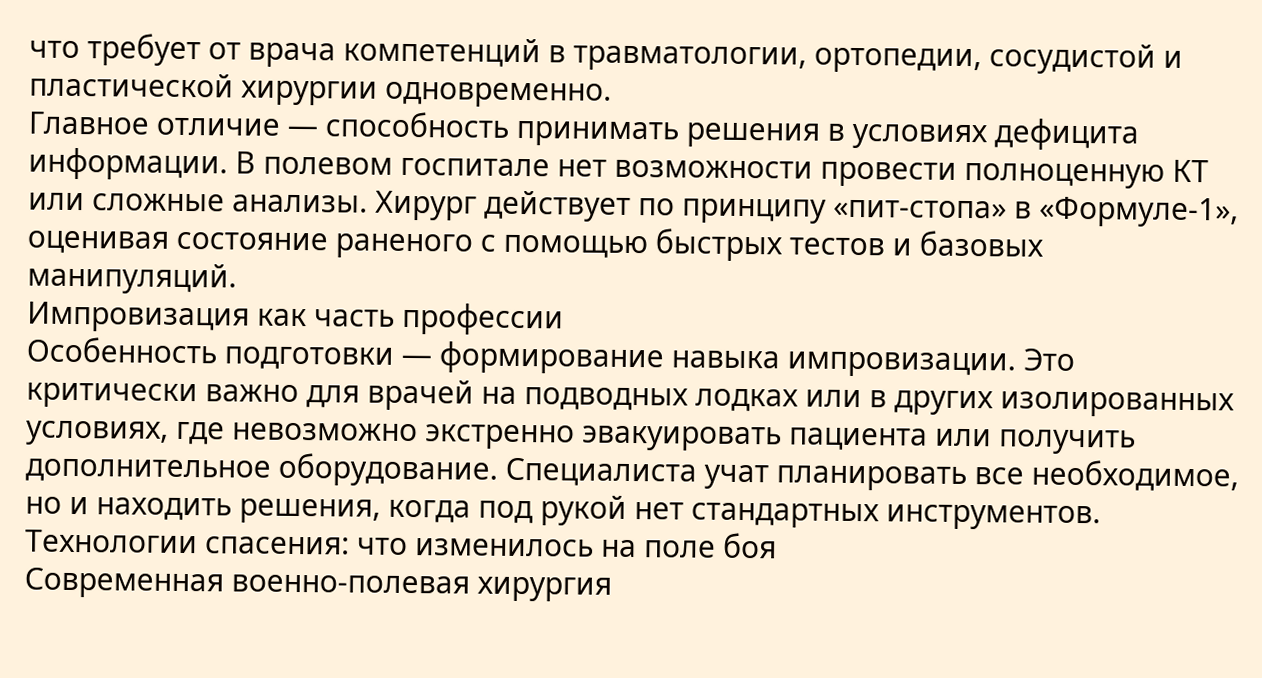что требует от врача компетенций в травматологии, ортопедии, сосудистой и пластической хирургии одновременно.
Главное отличие — способность принимать решения в условиях дефицита информации. В полевом госпитале нет возможности провести полноценную КТ или сложные анализы. Хирург действует по принципу «пит-стопа» в «Формуле-1», оценивая состояние раненого с помощью быстрых тестов и базовых манипуляций.
Импровизация как часть профессии
Особенность подготовки — формирование навыка импровизации. Это критически важно для врачей на подводных лодках или в других изолированных условиях, где невозможно экстренно эвакуировать пациента или получить дополнительное оборудование. Специалиста учат планировать все необходимое, но и находить решения, когда под рукой нет стандартных инструментов.
Технологии спасения: что изменилось на поле боя
Современная военно-полевая хирургия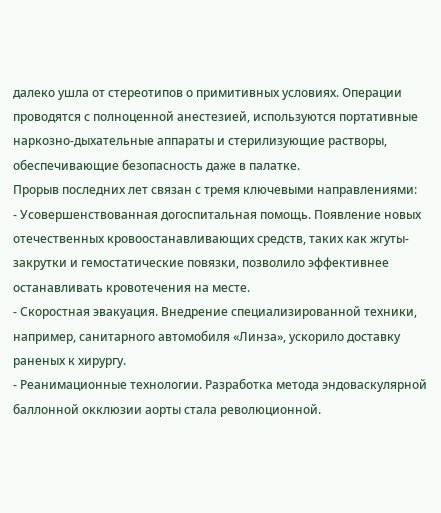далеко ушла от стереотипов о примитивных условиях. Операции проводятся с полноценной анестезией, используются портативные наркозно-дыхательные аппараты и стерилизующие растворы, обеспечивающие безопасность даже в палатке.
Прорыв последних лет связан с тремя ключевыми направлениями:
- Усовершенствованная догоспитальная помощь. Появление новых отечественных кровоостанавливающих средств, таких как жгуты-закрутки и гемостатические повязки, позволило эффективнее останавливать кровотечения на месте.
- Скоростная эвакуация. Внедрение специализированной техники, например, санитарного автомобиля «Линза», ускорило доставку раненых к хирургу.
- Реанимационные технологии. Разработка метода эндоваскулярной баллонной окклюзии аорты стала революционной.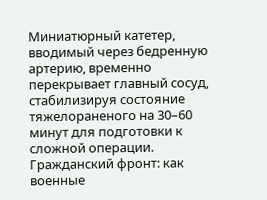Миниатюрный катетер, вводимый через бедренную артерию, временно перекрывает главный сосуд, стабилизируя состояние тяжелораненого на 30–60 минут для подготовки к сложной операции.
Гражданский фронт: как военные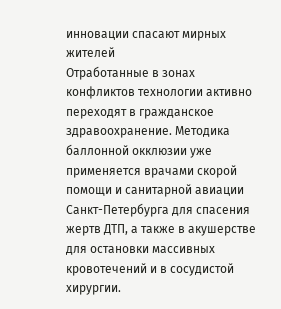инновации спасают мирных жителей
Отработанные в зонах конфликтов технологии активно переходят в гражданское здравоохранение. Методика баллонной окклюзии уже применяется врачами скорой помощи и санитарной авиации Санкт-Петербурга для спасения жертв ДТП, а также в акушерстве для остановки массивных кровотечений и в сосудистой хирургии.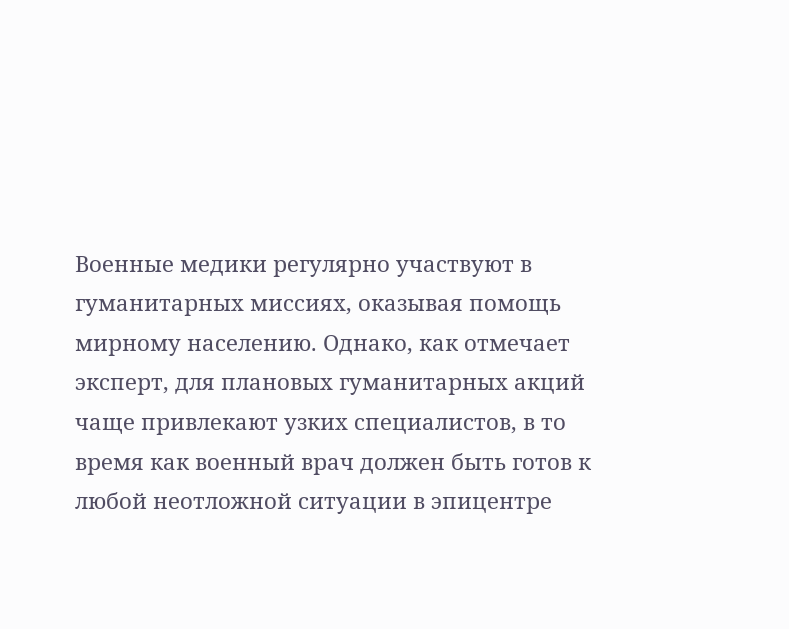Военные медики регулярно участвуют в гуманитарных миссиях, оказывая помощь мирному населению. Однако, как отмечает эксперт, для плановых гуманитарных акций чаще привлекают узких специалистов, в то время как военный врач должен быть готов к любой неотложной ситуации в эпицентре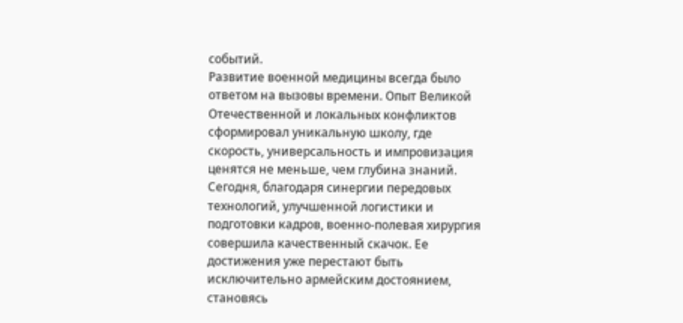событий.
Развитие военной медицины всегда было ответом на вызовы времени. Опыт Великой Отечественной и локальных конфликтов сформировал уникальную школу, где скорость, универсальность и импровизация ценятся не меньше, чем глубина знаний. Сегодня, благодаря синергии передовых технологий, улучшенной логистики и подготовки кадров, военно-полевая хирургия совершила качественный скачок. Ее достижения уже перестают быть исключительно армейским достоянием, становясь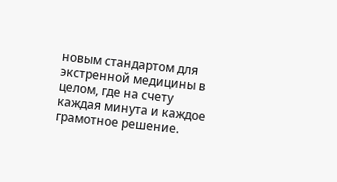новым стандартом для экстренной медицины в целом, где на счету каждая минута и каждое грамотное решение.